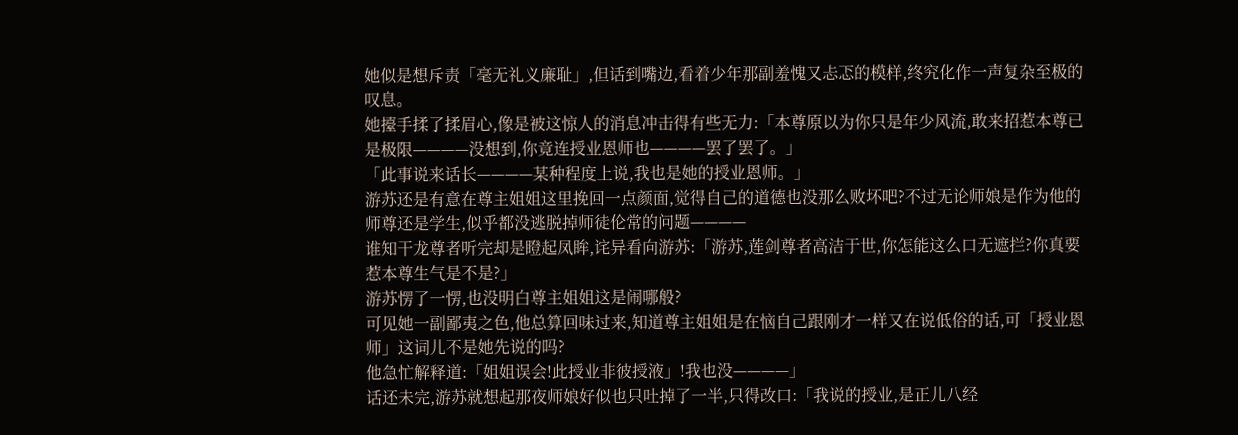她似是想斥责「毫无礼义廉耻」,但话到嘴边,看着少年那副羞愧又忐忑的模样,终究化作一声复杂至极的叹息。
她擡手揉了揉眉心,像是被这惊人的消息冲击得有些无力:「本尊原以为你只是年少风流,敢来招惹本尊已是极限————没想到,你竟连授业恩师也————罢了罢了。」
「此事说来话长————某种程度上说,我也是她的授业恩师。」
游苏还是有意在尊主姐姐这里挽回一点颜面,觉得自己的道德也没那么败坏吧?不过无论师娘是作为他的师尊还是学生,似乎都没逃脱掉师徒伦常的问题————
谁知干龙尊者听完却是瞪起凤眸,诧异看向游苏:「游苏,莲剑尊者高洁于世,你怎能这么口无遮拦?你真要惹本尊生气是不是?」
游苏愣了一愣,也没明白尊主姐姐这是闹哪般?
可见她一副鄙夷之色,他总算回味过来,知道尊主姐姐是在恼自己跟刚才一样又在说低俗的话,可「授业恩师」这词儿不是她先说的吗?
他急忙解释道:「姐姐误会!此授业非彼授液」!我也没————」
话还未完,游苏就想起那夜师娘好似也只吐掉了一半,只得改口:「我说的授业,是正儿八经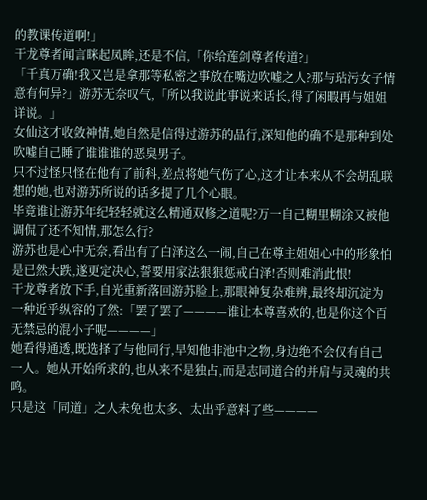的教课传道啊!」
干龙尊者闻言眯起凤眸,还是不信,「你给莲剑尊者传道?」
「千真万确!我又岂是拿那等私密之事放在嘴边吹嘘之人?那与玷污女子情意有何异?」游苏无奈叹气,「所以我说此事说来话长,得了闲暇再与姐姐详说。」
女仙这才收敛神情,她自然是信得过游苏的品行,深知他的确不是那种到处吹嘘自己睡了谁谁谁的恶臭男子。
只不过怪只怪在他有了前科,差点将她气伤了心,这才让本来从不会胡乱联想的她,也对游苏所说的话多提了几个心眼。
毕竟谁让游苏年纪轻轻就这么精通双修之道呢?万一自己糊里糊涂又被他调侃了还不知情,那怎么行?
游苏也是心中无奈,看出有了白泽这么一闹,自己在尊主姐姐心中的形象怕是已然大跌,遂更定决心,誓要用家法狠狠惩戒白泽!否则难消此恨!
干龙尊者放下手,自光重新落回游苏脸上,那眼神复杂难辨,最终却沉淀为一种近乎纵容的了然:「罢了罢了————谁让本尊喜欢的,也是你这个百无禁忌的混小子呢————」
她看得通透,既选择了与他同行,早知他非池中之物,身边绝不会仅有自己一人。她从开始所求的,也从来不是独占,而是志同道合的并肩与灵魂的共鸣。
只是这「同道」之人未免也太多、太出乎意料了些————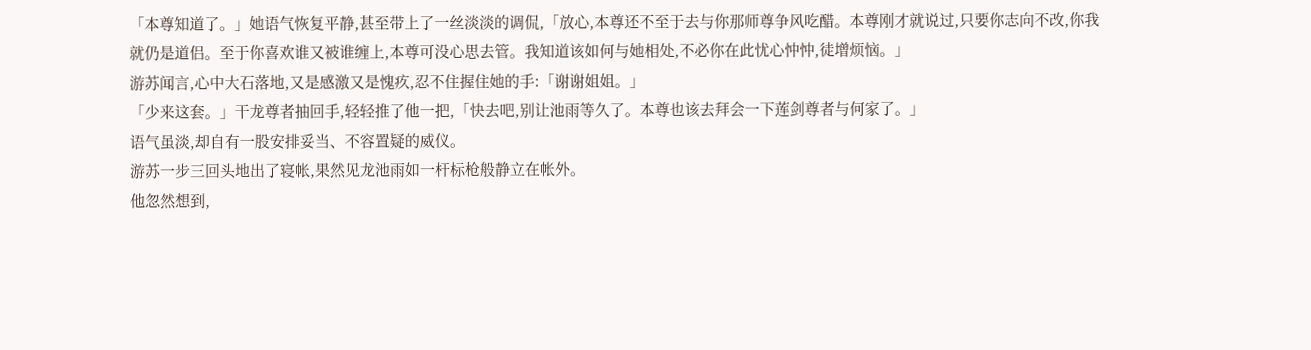「本尊知道了。」她语气恢复平静,甚至带上了一丝淡淡的调侃,「放心,本尊还不至于去与你那师尊争风吃醋。本尊刚才就说过,只要你志向不改,你我就仍是道侣。至于你喜欢谁又被谁缠上,本尊可没心思去管。我知道该如何与她相处,不必你在此忧心忡忡,徒增烦恼。」
游苏闻言,心中大石落地,又是感激又是愧疚,忍不住握住她的手:「谢谢姐姐。」
「少来这套。」干龙尊者抽回手,轻轻推了他一把,「快去吧,别让池雨等久了。本尊也该去拜会一下莲剑尊者与何家了。」
语气虽淡,却自有一股安排妥当、不容置疑的威仪。
游苏一步三回头地出了寝帐,果然见龙池雨如一杆标枪般静立在帐外。
他忽然想到,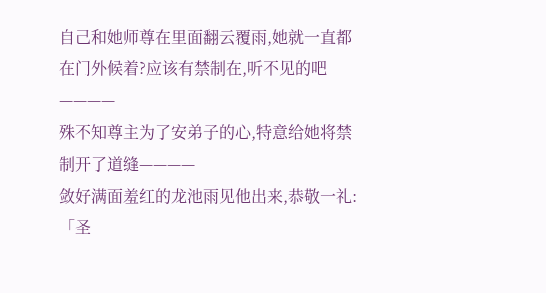自己和她师尊在里面翻云覆雨,她就一直都在门外候着?应该有禁制在,听不见的吧————
殊不知尊主为了安弟子的心,特意给她将禁制开了道缝————
敛好满面羞红的龙池雨见他出来,恭敬一礼:「圣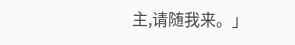主,请随我来。」